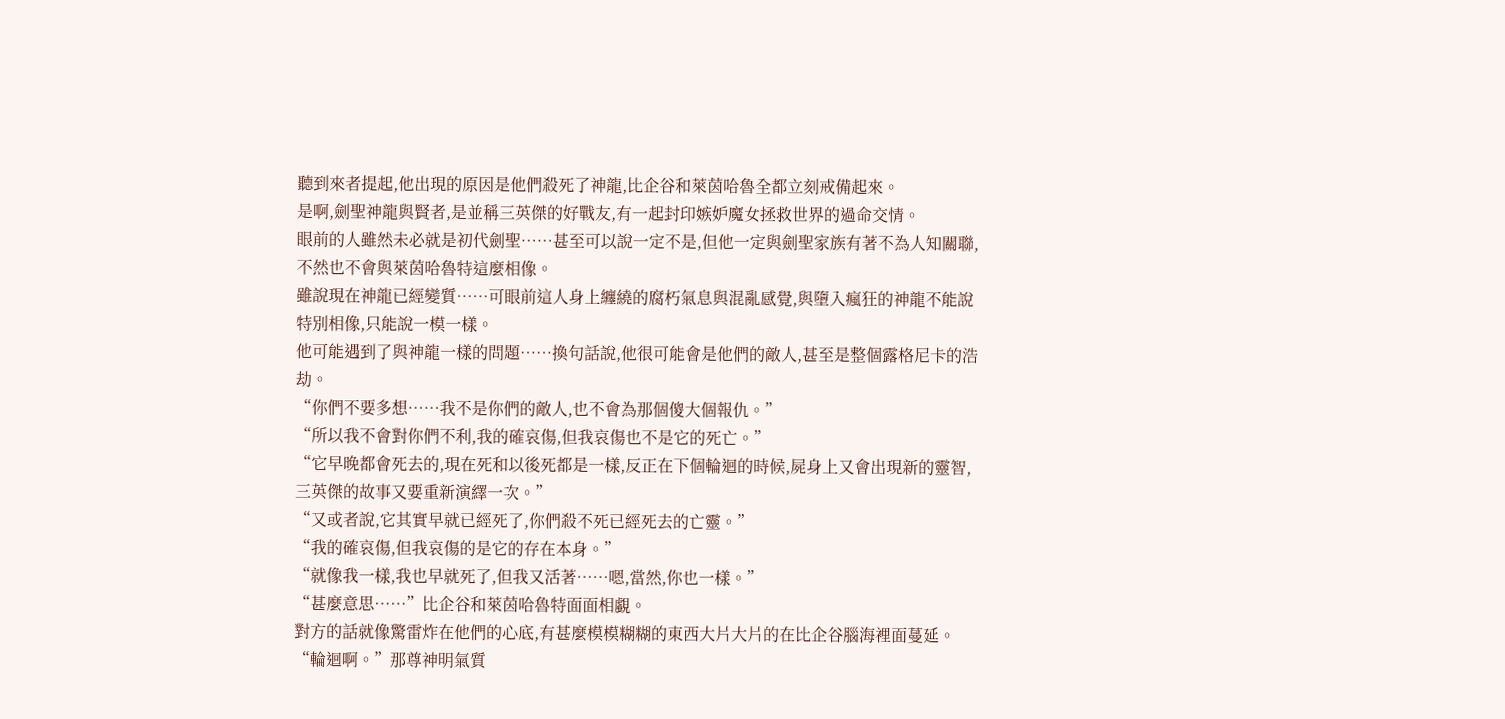聽到來者提起,他出現的原因是他們殺死了神龍,比企谷和萊茵哈魯全都立刻戒備起來。
是啊,劍聖神龍與賢者,是並稱三英傑的好戰友,有一起封印嫉妒魔女拯救世界的過命交情。
眼前的人雖然未必就是初代劍聖……甚至可以說一定不是,但他一定與劍聖家族有著不為人知關聯,不然也不會與萊茵哈魯特這麼相像。
雖說現在神龍已經變質……可眼前這人身上纏繞的腐朽氣息與混亂感覺,與墮入瘋狂的神龍不能說特別相像,只能說一模一樣。
他可能遇到了與神龍一樣的問題……換句話說,他很可能會是他們的敵人,甚至是整個露格尼卡的浩劫。
“你們不要多想……我不是你們的敵人,也不會為那個傻大個報仇。”
“所以我不會對你們不利,我的確哀傷,但我哀傷也不是它的死亡。”
“它早晚都會死去的,現在死和以後死都是一樣,反正在下個輪迴的時候,屍身上又會出現新的靈智,三英傑的故事又要重新演繹一次。”
“又或者說,它其實早就已經死了,你們殺不死已經死去的亡靈。”
“我的確哀傷,但我哀傷的是它的存在本身。”
“就像我一樣,我也早就死了,但我又活著……嗯,當然,你也一樣。”
“甚麼意思……”比企谷和萊茵哈魯特面面相覷。
對方的話就像驚雷炸在他們的心底,有甚麼模模糊糊的東西大片大片的在比企谷腦海裡面蔓延。
“輪迴啊。”那尊神明氣質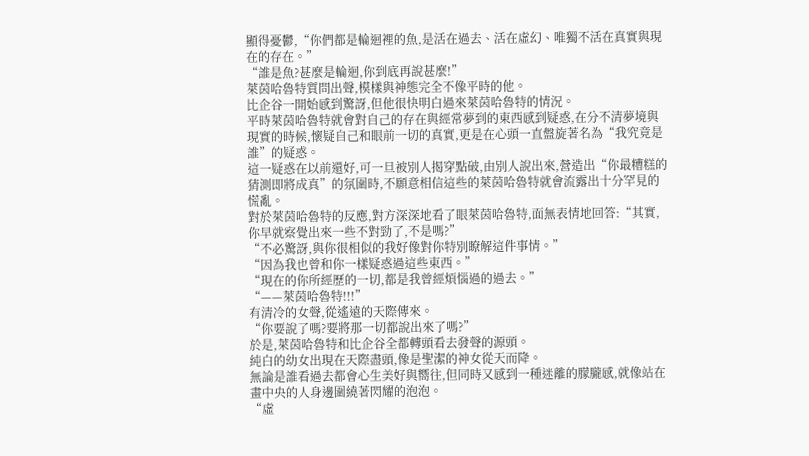顯得憂鬱,“你們都是輪迴裡的魚,是活在過去、活在虛幻、唯獨不活在真實與現在的存在。”
“誰是魚?甚麼是輪迴,你到底再說甚麼!”
萊茵哈魯特質問出聲,模樣與神態完全不像平時的他。
比企谷一開始感到驚訝,但他很快明白過來萊茵哈魯特的情況。
平時萊茵哈魯特就會對自己的存在與經常夢到的東西感到疑惑,在分不清夢境與現實的時候,懷疑自己和眼前一切的真實,更是在心頭一直盤旋著名為“我究竟是誰”的疑惑。
這一疑惑在以前還好,可一旦被別人揭穿點破,由別人說出來,營造出“你最糟糕的猜測即將成真”的氛圍時,不願意相信這些的萊茵哈魯特就會流露出十分罕見的慌亂。
對於萊茵哈魯特的反應,對方深深地看了眼萊茵哈魯特,面無表情地回答:“其實,你早就察覺出來一些不對勁了,不是嗎?”
“不必驚訝,與你很相似的我好像對你特別瞭解這件事情。”
“因為我也曾和你一樣疑惑過這些東西。”
“現在的你所經歷的一切,都是我曾經煩惱過的過去。”
“——萊茵哈魯特!!!”
有清冷的女聲,從遙遠的天際傳來。
“你要說了嗎?要將那一切都說出來了嗎?”
於是,萊茵哈魯特和比企谷全都轉頭看去發聲的源頭。
純白的幼女出現在天際盡頭,像是聖潔的神女從天而降。
無論是誰看過去都會心生美好與嚮往,但同時又感到一種迷離的朦朧感,就像站在畫中央的人身邊圍繞著閃耀的泡泡。
“虛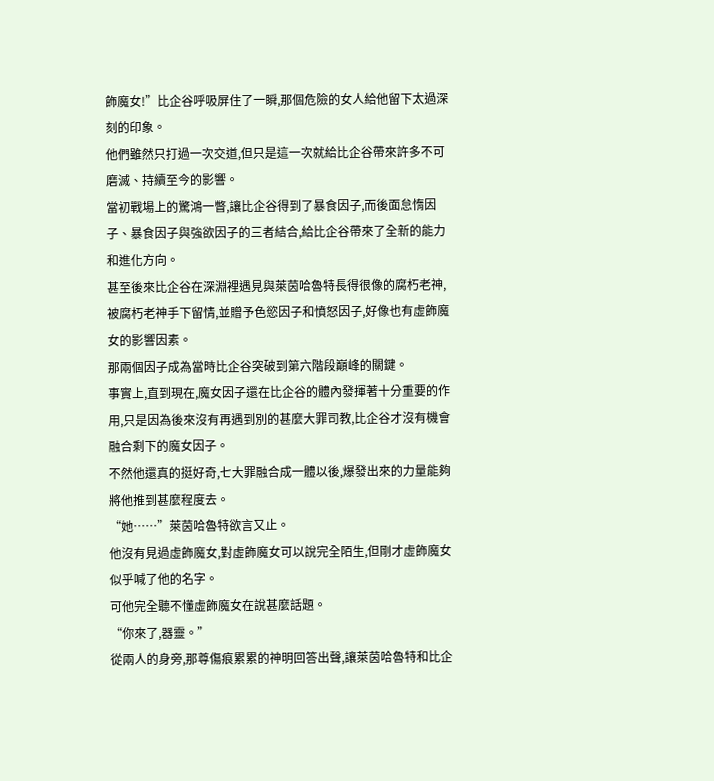飾魔女!”比企谷呼吸屏住了一瞬,那個危險的女人給他留下太過深刻的印象。
他們雖然只打過一次交道,但只是這一次就給比企谷帶來許多不可磨滅、持續至今的影響。
當初戰場上的驚鴻一瞥,讓比企谷得到了暴食因子,而後面怠惰因子、暴食因子與強欲因子的三者結合,給比企谷帶來了全新的能力和進化方向。
甚至後來比企谷在深淵裡遇見與萊茵哈魯特長得很像的腐朽老神,被腐朽老神手下留情,並贈予色慾因子和憤怒因子,好像也有虛飾魔女的影響因素。
那兩個因子成為當時比企谷突破到第六階段巔峰的關鍵。
事實上,直到現在,魔女因子還在比企谷的體內發揮著十分重要的作用,只是因為後來沒有再遇到別的甚麼大罪司教,比企谷才沒有機會融合剩下的魔女因子。
不然他還真的挺好奇,七大罪融合成一體以後,爆發出來的力量能夠將他推到甚麼程度去。
“她……”萊茵哈魯特欲言又止。
他沒有見過虛飾魔女,對虛飾魔女可以說完全陌生,但剛才虛飾魔女似乎喊了他的名字。
可他完全聽不懂虛飾魔女在說甚麼話題。
“你來了,器靈。”
從兩人的身旁,那尊傷痕累累的神明回答出聲,讓萊茵哈魯特和比企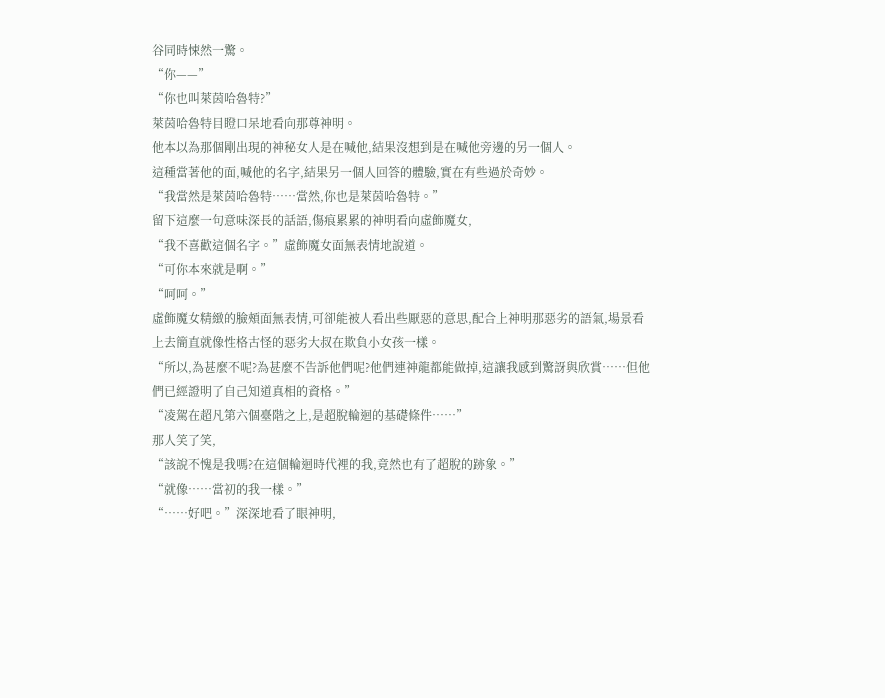谷同時悚然一驚。
“你——”
“你也叫萊茵哈魯特?”
萊茵哈魯特目瞪口呆地看向那尊神明。
他本以為那個剛出現的神秘女人是在喊他,結果沒想到是在喊他旁邊的另一個人。
這種當著他的面,喊他的名字,結果另一個人回答的體驗,實在有些過於奇妙。
“我當然是萊茵哈魯特……當然,你也是萊茵哈魯特。”
留下這麼一句意味深長的話語,傷痕累累的神明看向虛飾魔女,
“我不喜歡這個名字。”虛飾魔女面無表情地說道。
“可你本來就是啊。”
“呵呵。”
虛飾魔女精緻的臉頰面無表情,可卻能被人看出些厭惡的意思,配合上神明那惡劣的語氣,場景看上去簡直就像性格古怪的惡劣大叔在欺負小女孩一樣。
“所以,為甚麼不呢?為甚麼不告訴他們呢?他們連神龍都能做掉,這讓我感到驚訝與欣賞……但他們已經證明了自己知道真相的資格。”
“凌駕在超凡第六個臺階之上,是超脫輪迴的基礎條件……”
那人笑了笑,
“該說不愧是我嗎?在這個輪迴時代裡的我,竟然也有了超脫的跡象。”
“就像……當初的我一樣。”
“……好吧。”深深地看了眼神明,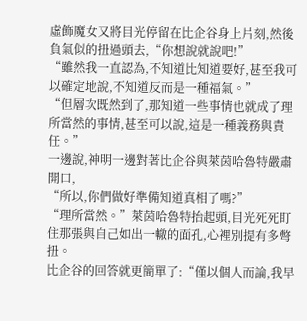虛飾魔女又將目光停留在比企谷身上片刻,然後負氣似的扭過頭去,“你想說就說吧!”
“雖然我一直認為,不知道比知道要好,甚至我可以確定地說,不知道反而是一種福氣。”
“但層次既然到了,那知道一些事情也就成了理所當然的事情,甚至可以說,這是一種義務與責任。”
一邊說,神明一邊對著比企谷與萊茵哈魯特嚴肅開口,
“所以,你們做好準備知道真相了嗎?”
“理所當然。”萊茵哈魯特抬起頭,目光死死盯住那張與自己如出一轍的面孔,心裡別提有多彆扭。
比企谷的回答就更簡單了:“僅以個人而論,我早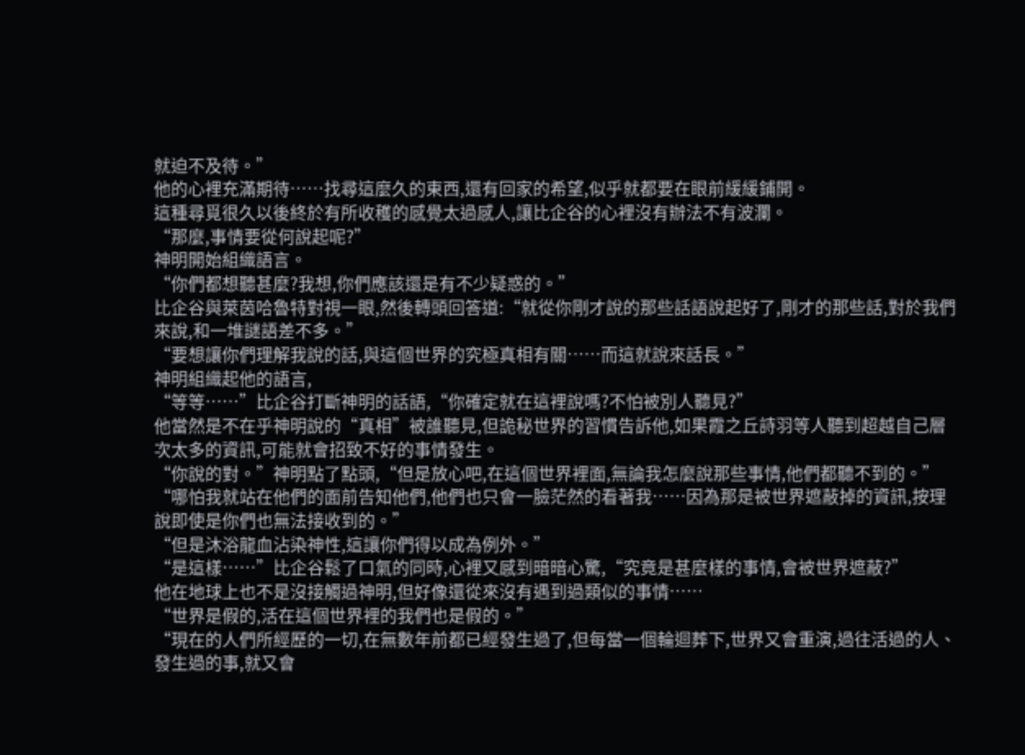就迫不及待。”
他的心裡充滿期待……找尋這麼久的東西,還有回家的希望,似乎就都要在眼前緩緩鋪開。
這種尋覓很久以後終於有所收穫的感覺太過感人,讓比企谷的心裡沒有辦法不有波瀾。
“那麼,事情要從何說起呢?”
神明開始組織語言。
“你們都想聽甚麼?我想,你們應該還是有不少疑惑的。”
比企谷與萊茵哈魯特對視一眼,然後轉頭回答道:“就從你剛才說的那些話語說起好了,剛才的那些話,對於我們來說,和一堆謎語差不多。”
“要想讓你們理解我說的話,與這個世界的究極真相有關……而這就說來話長。”
神明組織起他的語言,
“等等……”比企谷打斷神明的話語,“你確定就在這裡說嗎?不怕被別人聽見?”
他當然是不在乎神明說的“真相”被誰聽見,但詭秘世界的習慣告訴他,如果霞之丘詩羽等人聽到超越自己層次太多的資訊,可能就會招致不好的事情發生。
“你說的對。”神明點了點頭,“但是放心吧,在這個世界裡面,無論我怎麼說那些事情,他們都聽不到的。”
“哪怕我就站在他們的面前告知他們,他們也只會一臉茫然的看著我……因為那是被世界遮蔽掉的資訊,按理說即使是你們也無法接收到的。”
“但是沐浴龍血沾染神性,這讓你們得以成為例外。”
“是這樣……”比企谷鬆了口氣的同時,心裡又感到暗暗心驚,“究竟是甚麼樣的事情,會被世界遮蔽?”
他在地球上也不是沒接觸過神明,但好像還從來沒有遇到過類似的事情……
“世界是假的,活在這個世界裡的我們也是假的。”
“現在的人們所經歷的一切,在無數年前都已經發生過了,但每當一個輪迴葬下,世界又會重演,過往活過的人、發生過的事,就又會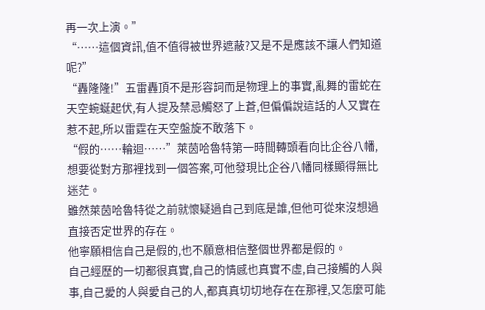再一次上演。”
“……這個資訊,值不值得被世界遮蔽?又是不是應該不讓人們知道呢?”
“轟隆隆!”五雷轟頂不是形容詞而是物理上的事實,亂舞的雷蛇在天空蜿蜒起伏,有人提及禁忌觸怒了上蒼,但偏偏說這話的人又實在惹不起,所以雷霆在天空盤旋不敢落下。
“假的……輪迴……”萊茵哈魯特第一時間轉頭看向比企谷八幡,想要從對方那裡找到一個答案,可他發現比企谷八幡同樣顯得無比迷茫。
雖然萊茵哈魯特從之前就懷疑過自己到底是誰,但他可從來沒想過直接否定世界的存在。
他寧願相信自己是假的,也不願意相信整個世界都是假的。
自己經歷的一切都很真實,自己的情感也真實不虛,自己接觸的人與事,自己愛的人與愛自己的人,都真真切切地存在在那裡,又怎麼可能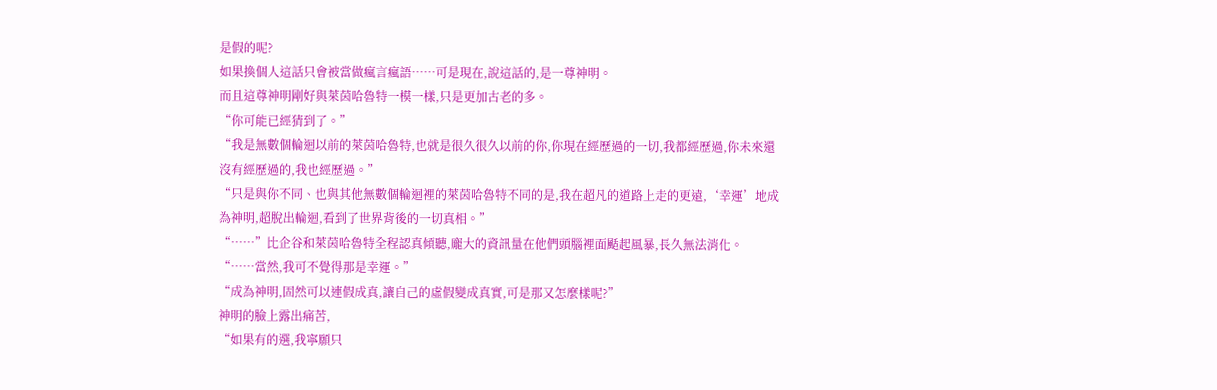是假的呢?
如果換個人這話只會被當做瘋言瘋語……可是現在,說這話的,是一尊神明。
而且這尊神明剛好與萊茵哈魯特一模一樣,只是更加古老的多。
“你可能已經猜到了。”
“我是無數個輪迴以前的萊茵哈魯特,也就是很久很久以前的你,你現在經歷過的一切,我都經歷過,你未來還沒有經歷過的,我也經歷過。”
“只是與你不同、也與其他無數個輪迴裡的萊茵哈魯特不同的是,我在超凡的道路上走的更遠,‘幸運’地成為神明,超脫出輪迴,看到了世界背後的一切真相。”
“……”比企谷和萊茵哈魯特全程認真傾聽,龐大的資訊量在他們頭腦裡面颳起風暴,長久無法消化。
“……當然,我可不覺得那是幸運。”
“成為神明,固然可以連假成真,讓自己的虛假變成真實,可是那又怎麼樣呢?”
神明的臉上露出痛苦,
“如果有的選,我寧願只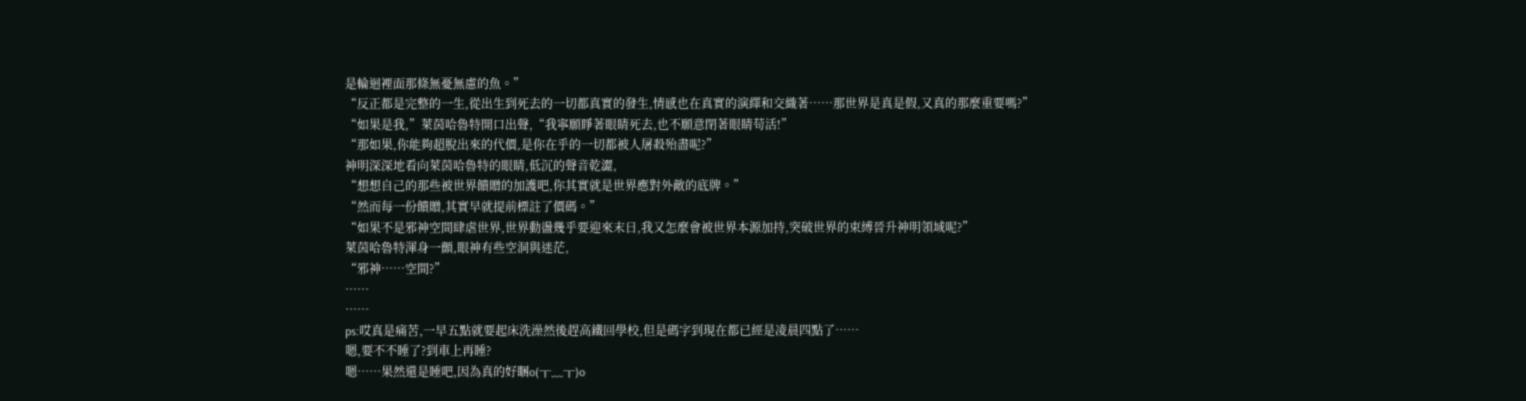是輪迴裡面那條無憂無慮的魚。”
“反正都是完整的一生,從出生到死去的一切都真實的發生,情感也在真實的演繹和交織著……那世界是真是假,又真的那麼重要嗎?”
“如果是我,”萊茵哈魯特開口出聲,“我寧願睜著眼睛死去,也不願意閉著眼睛苟活!”
“那如果,你能夠超脫出來的代價,是你在乎的一切都被人屠殺殆盡呢?”
神明深深地看向萊茵哈魯特的眼睛,低沉的聲音乾澀,
“想想自己的那些被世界饋贈的加護吧,你其實就是世界應對外敵的底牌。”
“然而每一份饋贈,其實早就提前標註了價碼。”
“如果不是邪神空間肆虐世界,世界動盪幾乎要迎來末日,我又怎麼會被世界本源加持,突破世界的束縛晉升神明領域呢?”
萊茵哈魯特渾身一顫,眼神有些空洞與迷茫,
“邪神……空間?”
……
……
ps:哎真是痛苦,一早五點就要起床洗澡然後趕高鐵回學校,但是碼字到現在都已經是凌晨四點了……
嗯,要不不睡了?到車上再睡?
嗯……果然還是睡吧,因為真的好睏o(╥﹏╥)o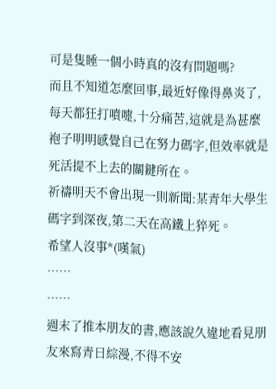可是隻睡一個小時真的沒有問題嗎?
而且不知道怎麼回事,最近好像得鼻炎了,每天都狂打噴嚏,十分痛苦,這就是為甚麼袍子明明感覺自己在努力碼字,但效率就是死活提不上去的關鍵所在。
祈禱明天不會出現一則新聞:某青年大學生碼字到深夜,第二天在高鐵上猝死。
希望人沒事*(嘆氣)
……
……
週末了推本朋友的書,應該說久違地看見朋友來寫青日綜漫,不得不安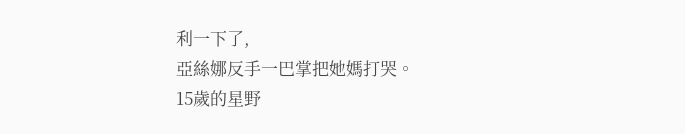利一下了,
亞絲娜反手一巴掌把她媽打哭。
15歲的星野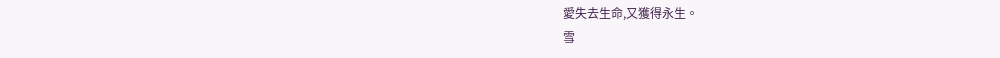愛失去生命,又獲得永生。
雪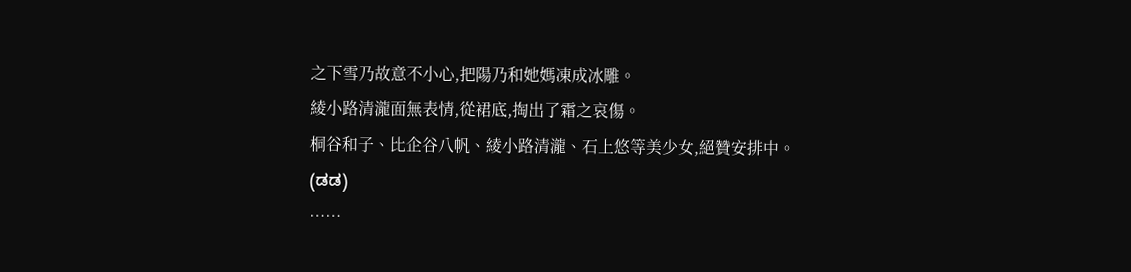之下雪乃故意不小心,把陽乃和她媽凍成冰雕。
綾小路清瀧面無表情,從裙底,掏出了霜之哀傷。
桐谷和子、比企谷八帆、綾小路清瀧、石上悠等美少女,絕贊安排中。
(ಡಡ)
……